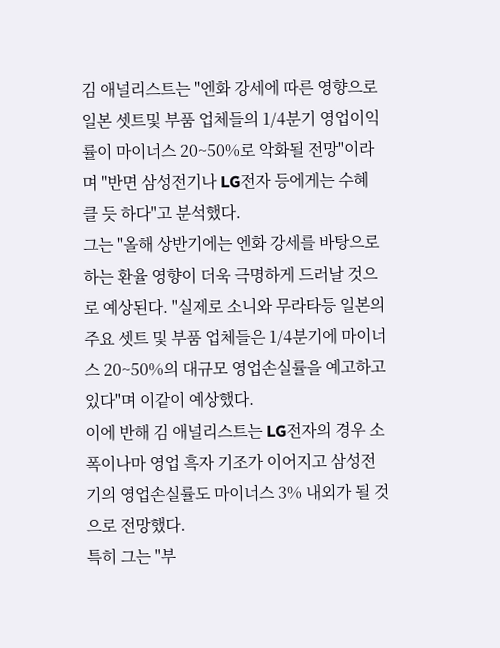김 애널리스트는 "엔화 강세에 따른 영향으로 일본 셋트및 부품 업체들의 1/4분기 영업이익률이 마이너스 20~50%로 악화될 전망"이라며 "반면 삼성전기나 LG전자 등에게는 수혜 클 듯 하다"고 분석했다.
그는 "올해 상반기에는 엔화 강세를 바탕으로 하는 환율 영향이 더욱 극명하게 드러날 것으로 예상된다. "실제로 소니와 무라타등 일본의 주요 셋트 및 부품 업체들은 1/4분기에 마이너스 20~50%의 대규모 영업손실률을 예고하고 있다"며 이같이 예상했다.
이에 반해 김 애널리스트는 LG전자의 경우 소폭이나마 영업 흑자 기조가 이어지고 삼성전기의 영업손실률도 마이너스 3% 내외가 될 것으로 전망했다.
특히 그는 "부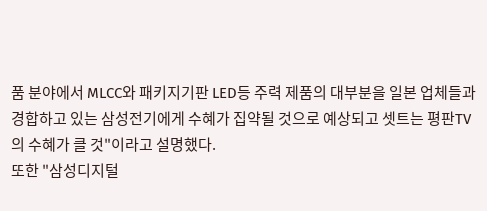품 분야에서 MLCC와 패키지기판 LED등 주력 제품의 대부분을 일본 업체들과 경합하고 있는 삼성전기에게 수혜가 집약될 것으로 예상되고 셋트는 평판TV의 수혜가 클 것"이라고 설명했다.
또한 "삼성디지털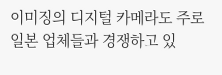이미징의 디지털 카메라도 주로 일본 업체들과 경쟁하고 있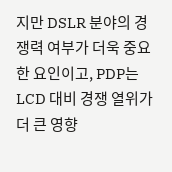지만 DSLR 분야의 경쟁력 여부가 더욱 중요한 요인이고, PDP는 LCD 대비 경쟁 열위가 더 큰 영향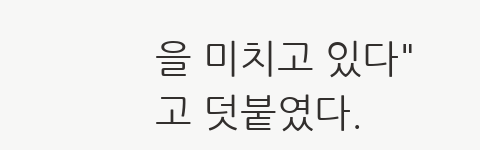을 미치고 있다"고 덧붙였다.